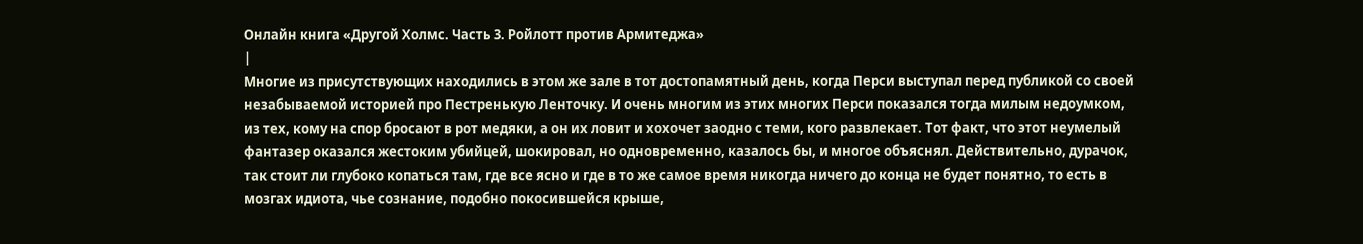Онлайн книга «Другой Холмс. Часть 3. Ройлотт против Армитеджа»
|
Многие из присутствующих находились в этом же зале в тот достопамятный день, когда Перси выступал перед публикой со своей незабываемой историей про Пестренькую Ленточку. И очень многим из этих многих Перси показался тогда милым недоумком, из тех, кому на спор бросают в рот медяки, а он их ловит и хохочет заодно с теми, кого развлекает. Тот факт, что этот неумелый фантазер оказался жестоким убийцей, шокировал, но одновременно, казалось бы, и многое объяснял. Действительно, дурачок, так стоит ли глубоко копаться там, где все ясно и где в то же самое время никогда ничего до конца не будет понятно, то есть в мозгах идиота, чье сознание, подобно покосившейся крыше,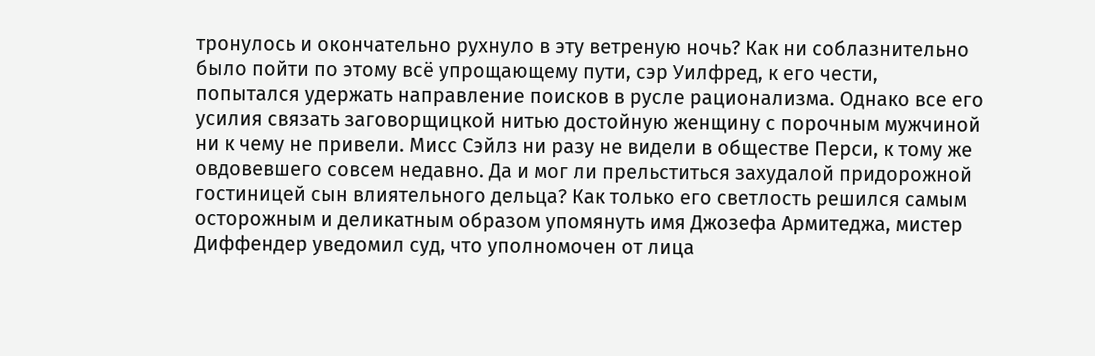тронулось и окончательно рухнуло в эту ветреную ночь? Как ни соблазнительно было пойти по этому всё упрощающему пути, сэр Уилфред, к его чести, попытался удержать направление поисков в русле рационализма. Однако все его усилия связать заговорщицкой нитью достойную женщину с порочным мужчиной ни к чему не привели. Мисс Сэйлз ни разу не видели в обществе Перси, к тому же овдовевшего совсем недавно. Да и мог ли прельститься захудалой придорожной гостиницей сын влиятельного дельца? Как только его светлость решился самым осторожным и деликатным образом упомянуть имя Джозефа Армитеджа, мистер Диффендер уведомил суд, что уполномочен от лица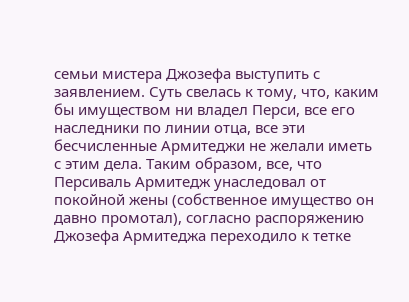семьи мистера Джозефа выступить с заявлением. Суть свелась к тому, что, каким бы имуществом ни владел Перси, все его наследники по линии отца, все эти бесчисленные Армитеджи не желали иметь с этим дела. Таким образом, все, что Персиваль Армитедж унаследовал от покойной жены (собственное имущество он давно промотал), согласно распоряжению Джозефа Армитеджа переходило к тетке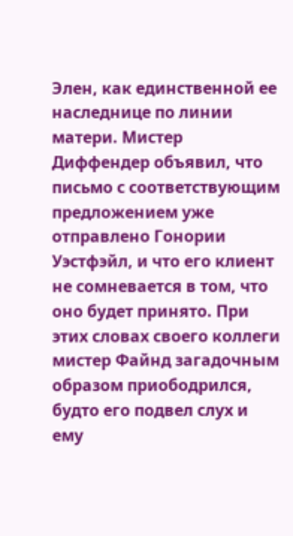Элен, как единственной ее наследнице по линии матери. Мистер Диффендер объявил, что письмо с соответствующим предложением уже отправлено Гонории Уэстфэйл, и что его клиент не сомневается в том, что оно будет принято. При этих словах своего коллеги мистер Файнд загадочным образом приободрился, будто его подвел слух и ему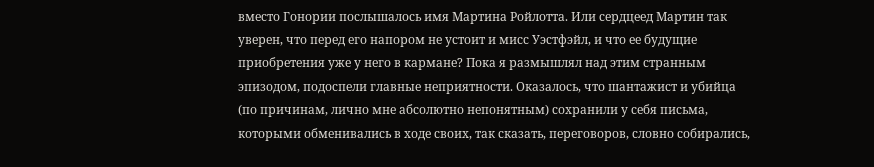вместо Гонории послышалось имя Мартина Ройлотта. Или сердцеед Мартин так уверен, что перед его напором не устоит и мисс Уэстфэйл, и что ее будущие приобретения уже у него в кармане? Пока я размышлял над этим странным эпизодом, подоспели главные неприятности. Оказалось, что шантажист и убийца (по причинам, лично мне абсолютно непонятным) сохранили у себя письма, которыми обменивались в ходе своих, так сказать, переговоров, словно собирались,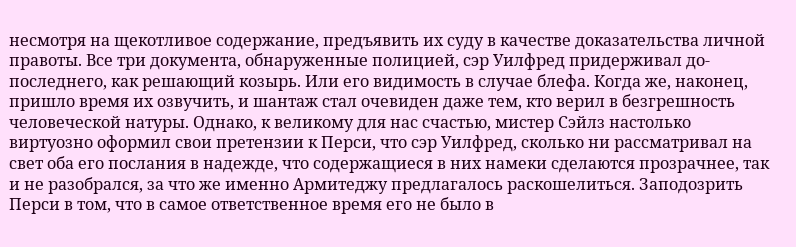несмотря на щекотливое содержание, предъявить их суду в качестве доказательства личной правоты. Все три документа, обнаруженные полицией, сэр Уилфред придерживал до-последнего, как решающий козырь. Или его видимость в случае блефа. Когда же, наконец, пришло время их озвучить, и шантаж стал очевиден даже тем, кто верил в безгрешность человеческой натуры. Однако, к великому для нас счастью, мистер Сэйлз настолько виртуозно оформил свои претензии к Перси, что сэр Уилфред, сколько ни рассматривал на свет оба его послания в надежде, что содержащиеся в них намеки сделаются прозрачнее, так и не разобрался, за что же именно Армитеджу предлагалось раскошелиться. Заподозрить Перси в том, что в самое ответственное время его не было в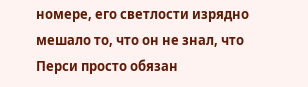номере, его светлости изрядно мешало то, что он не знал, что Перси просто обязан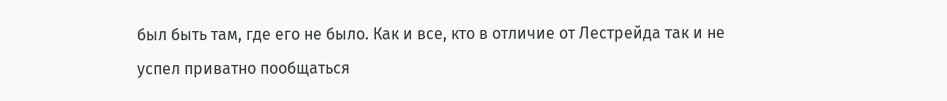был быть там, где его не было. Как и все, кто в отличие от Лестрейда так и не успел приватно пообщаться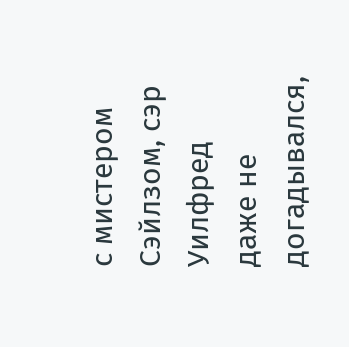с мистером Сэйлзом, сэр Уилфред даже не догадывался,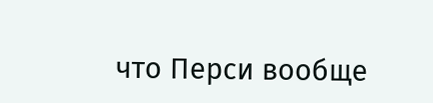что Перси вообще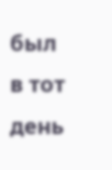был в тот день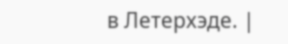в Летерхэде. |